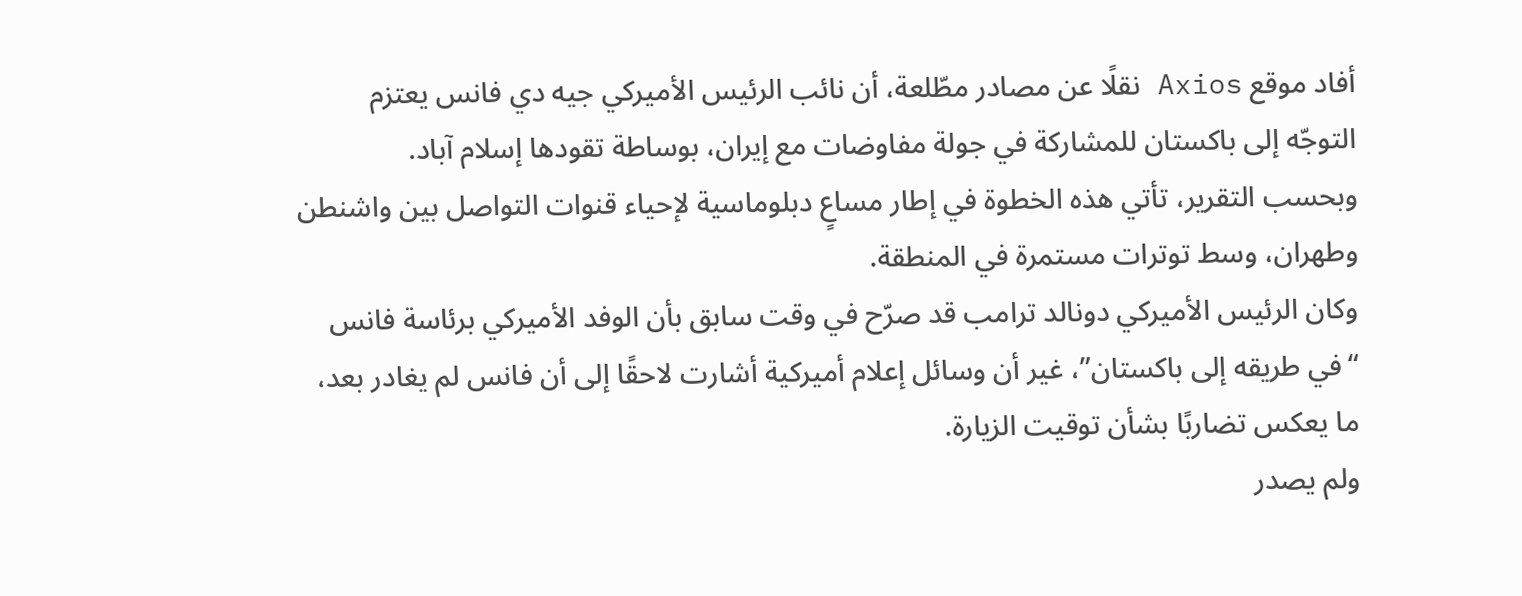أفاد موقع Axios نقلًا عن مصادر مطّلعة، أن نائب الرئيس الأميركي جيه دي فانس يعتزم التوجّه إلى باكستان للمشاركة في جولة مفاوضات مع إيران، بوساطة تقودها إسلام آباد.
وبحسب التقرير، تأتي هذه الخطوة في إطار مساعٍ دبلوماسية لإحياء قنوات التواصل بين واشنطن وطهران، وسط توترات مستمرة في المنطقة.
وكان الرئيس الأميركي دونالد ترامب قد صرّح في وقت سابق بأن الوفد الأميركي برئاسة فانس “في طريقه إلى باكستان”، غير أن وسائل إعلام أميركية أشارت لاحقًا إلى أن فانس لم يغادر بعد، ما يعكس تضاربًا بشأن توقيت الزيارة.
ولم يصدر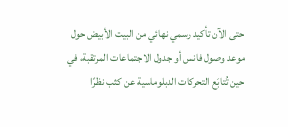حتى الآن تأكيد رسمي نهائي من البيت الأبيض حول موعد وصول فانس أو جدول الاجتماعات المرتقبة، في حين تُتابَع التحركات الدبلوماسية عن كثب نظرًا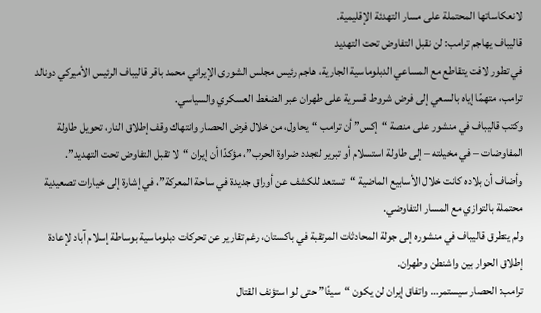لانعكاساتها المحتملة على مسار التهدئة الإقليمية.
قاليباف يهاجم ترامب: لن نقبل التفاوض تحت التهديد
في تطور لافت يتقاطع مع المساعي الدبلوماسية الجارية، هاجم رئيس مجلس الشورى الإيراني محمد باقر قاليباف الرئيس الأميركي دونالد ترامب، متهمًا إياه بالسعي إلى فرض شروط قسرية على طهران عبر الضغط العسكري والسياسي.
وكتب قاليباف في منشور على منصة “إكس” أن ترامب “يحاول، من خلال فرض الحصار وانتهاك وقف إطلاق النار، تحويل طاولة المفاوضات – في مخيلته – إلى طاولة استسلام أو تبرير لتجدد ضراوة الحرب”، مؤكدًا أن إيران “لا تقبل التفاوض تحت التهديد”.
وأضاف أن بلاده كانت خلال الأسابيع الماضية “تستعد للكشف عن أوراق جديدة في ساحة المعركة”، في إشارة إلى خيارات تصعيدية محتملة بالتوازي مع المسار التفاوضي.
ولم يتطرق قاليباف في منشوره إلى جولة المحادثات المرتقبة في باكستان، رغم تقارير عن تحركات دبلوماسية بوساطة إسلام آباد لإعادة إطلاق الحوار بين واشنطن وطهران.
ترامب: الحصار سيستمر… واتفاق إيران لن يكون “سيئًا” حتى لو استؤنف القتال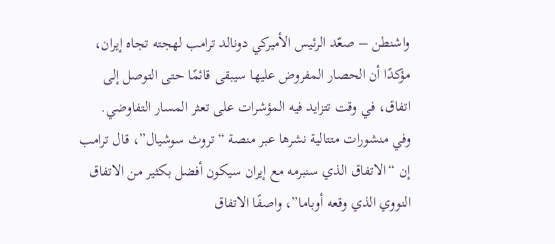واشنطن – صعّد الرئيس الأميركي دونالد ترامب لهجته تجاه إيران، مؤكدًا أن الحصار المفروض عليها سيبقى قائمًا حتى التوصل إلى اتفاق، في وقت تتزايد فيه المؤشرات على تعثر المسار التفاوضي.
وفي منشورات متتالية نشرها عبر منصة “تروث سوشيال”، قال ترامب إن “الاتفاق الذي سنبرمه مع إيران سيكون أفضل بكثير من الاتفاق النووي الذي وقعه أوباما”، واصفًا الاتفاق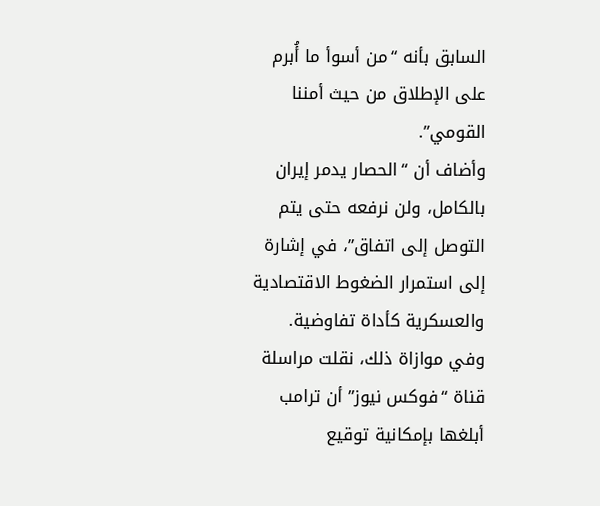السابق بأنه “من أسوأ ما أُبرم على الإطلاق من حيث أمننا القومي”.
وأضاف أن “الحصار يدمر إيران بالكامل، ولن نرفعه حتى يتم التوصل إلى اتفاق”، في إشارة إلى استمرار الضغوط الاقتصادية والعسكرية كأداة تفاوضية.
وفي موازاة ذلك، نقلت مراسلة قناة “فوكس نيوز” أن ترامب أبلغها بإمكانية توقيع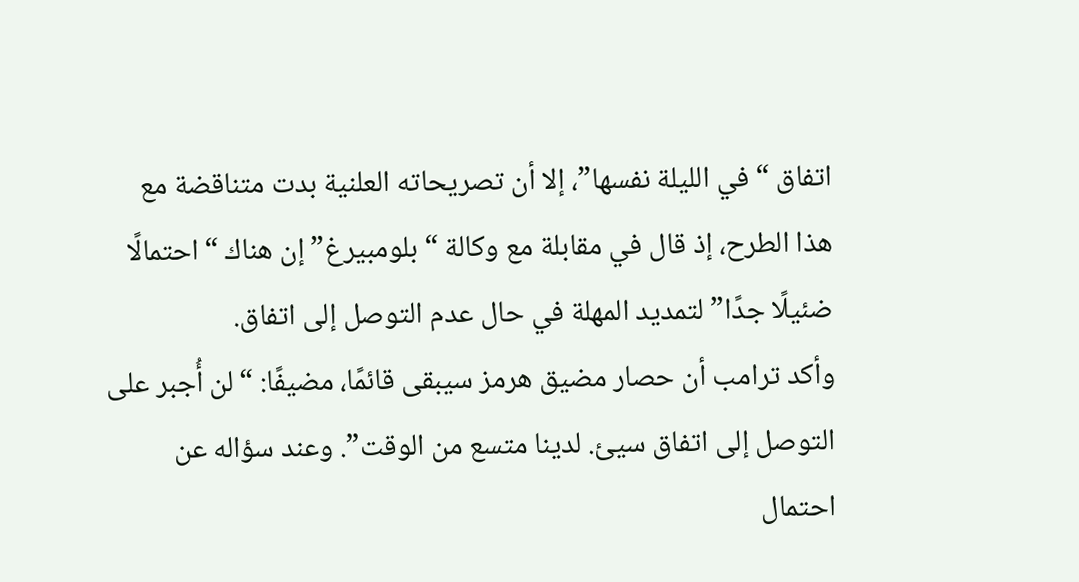اتفاق “في الليلة نفسها”، إلا أن تصريحاته العلنية بدت متناقضة مع هذا الطرح، إذ قال في مقابلة مع وكالة “بلومبيرغ” إن هناك “احتمالًا ضئيلًا جدًا” لتمديد المهلة في حال عدم التوصل إلى اتفاق.
وأكد ترامب أن حصار مضيق هرمز سيبقى قائمًا، مضيفًا: “لن أُجبر على التوصل إلى اتفاق سيئ. لدينا متسع من الوقت”. وعند سؤاله عن احتمال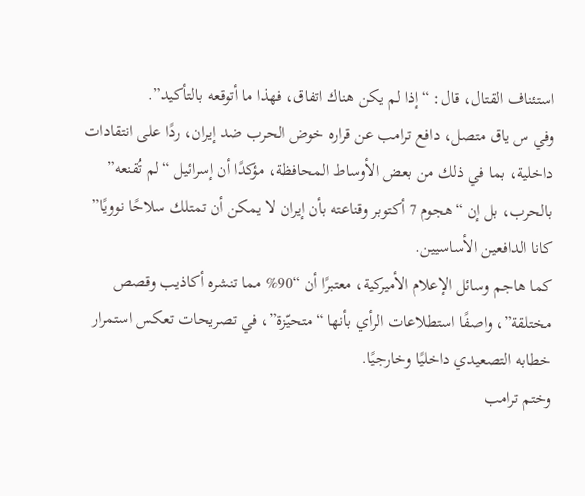استئناف القتال، قال: “إذا لم يكن هناك اتفاق، فهذا ما أتوقعه بالتأكيد”.
وفي س ياق متصل، دافع ترامب عن قراره خوض الحرب ضد إيران، ردًا على انتقادات داخلية، بما في ذلك من بعض الأوساط المحافظة، مؤكدًا أن إسرائيل “لم تُقنعه” بالحرب، بل إن “هجوم 7 أكتوبر وقناعته بأن إيران لا يمكن أن تمتلك سلاحًا نوويًا” كانا الدافعين الأساسيين.
كما هاجم وسائل الإعلام الأميركية، معتبرًا أن “90% مما تنشره أكاذيب وقصص مختلقة”، واصفًا استطلاعات الرأي بأنها “متحيّزة”، في تصريحات تعكس استمرار خطابه التصعيدي داخليًا وخارجيًا.
وختم ترامب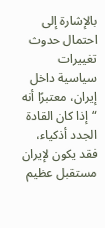بالإشارة إلى احتمال حدوث تغييرات سياسية داخل إيران، معتبرًا أنه “إذا كان القادة الجدد أذكياء، فقد يكون لإيران مستقبل عظيم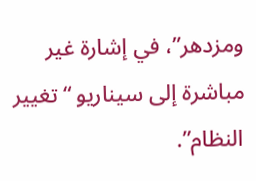ومزدهر”، في إشارة غير مباشرة إلى سيناريو “تغيير النظام”.